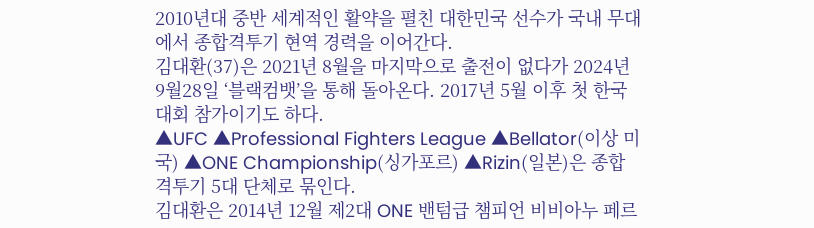2010년대 중반 세계적인 활약을 펼친 대한민국 선수가 국내 무대에서 종합격투기 현역 경력을 이어간다.
김대환(37)은 2021년 8월을 마지막으로 출전이 없다가 2024년 9월28일 ‘블랙컴뱃’을 통해 돌아온다. 2017년 5월 이후 첫 한국 대회 참가이기도 하다.
▲UFC ▲Professional Fighters League ▲Bellator(이상 미국) ▲ONE Championship(싱가포르) ▲Rizin(일본)은 종합격투기 5대 단체로 묶인다.
김대환은 2014년 12월 제2대 ONE 밴텀급 챔피언 비비아누 페르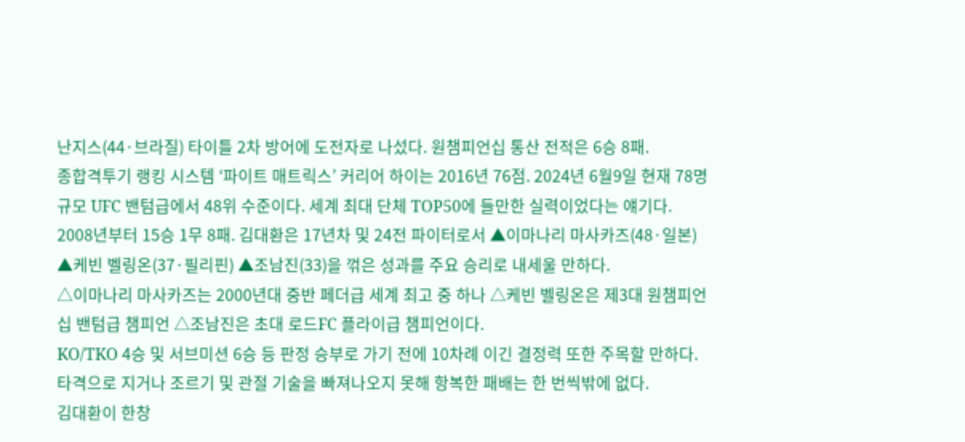난지스(44·브라질) 타이틀 2차 방어에 도전자로 나섰다. 원챔피언십 통산 전적은 6승 8패.
종합격투기 랭킹 시스템 ‘파이트 매트릭스’ 커리어 하이는 2016년 76점. 2024년 6월9일 현재 78명 규모 UFC 밴텀급에서 48위 수준이다. 세계 최대 단체 TOP50에 들만한 실력이었다는 얘기다.
2008년부터 15승 1무 8패. 김대환은 17년차 및 24전 파이터로서 ▲이마나리 마사카즈(48·일본) ▲케빈 벨링온(37·필리핀) ▲조남진(33)을 꺾은 성과를 주요 승리로 내세울 만하다.
△이마나리 마사카즈는 2000년대 중반 페더급 세계 최고 중 하나 △케빈 벨링온은 제3대 원챔피언십 밴텀급 챔피언 △조남진은 초대 로드FC 플라이급 챔피언이다.
KO/TKO 4승 및 서브미션 6승 등 판정 승부로 가기 전에 10차례 이긴 결정력 또한 주목할 만하다. 타격으로 지거나 조르기 및 관절 기술을 빠져나오지 못해 항복한 패배는 한 번씩밖에 없다.
김대환이 한창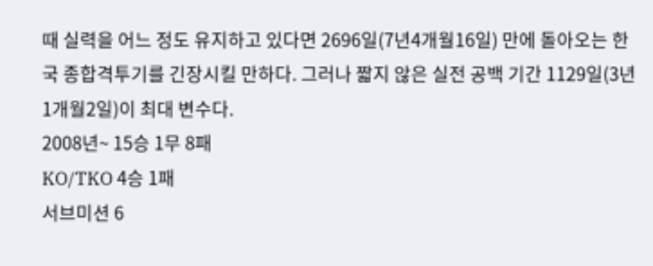때 실력을 어느 정도 유지하고 있다면 2696일(7년4개월16일) 만에 돌아오는 한국 종합격투기를 긴장시킬 만하다. 그러나 짧지 않은 실전 공백 기간 1129일(3년1개월2일)이 최대 변수다.
2008년~ 15승 1무 8패
KO/TKO 4승 1패
서브미션 6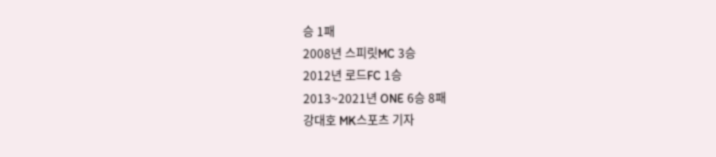승 1패
2008년 스피릿MC 3승
2012년 로드FC 1승
2013~2021년 ONE 6승 8패
강대호 MK스포츠 기자